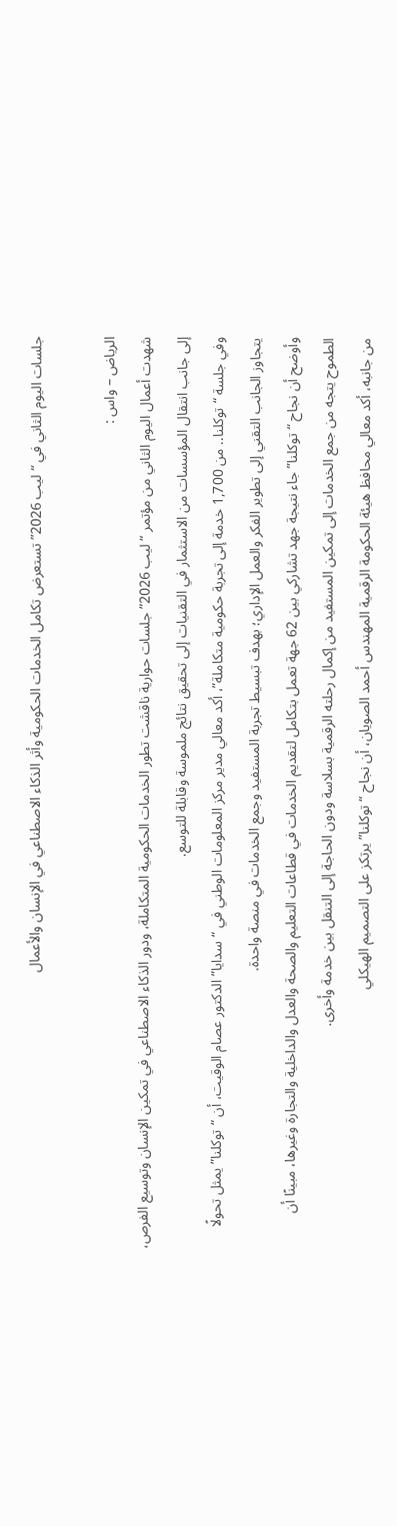جلسات اليوم الثاني في “ليب 2026” تستعرض تكامل الخدمات الحكومية وأثر الذكاء الاصطناعي في الإنسان والأعمال

الرياض – واس :
شهدت أعمال اليوم الثاني من مؤتمر “ليب 2026” جلسات حوارية ناقشت تطور الخدمات الحكومية المتكاملة، ودور الذكاء الاصطناعي في تمكين الإنسان وتوسيع الفرص، إلى جانب انتقال المؤسسات من الاستثمار في التقنيات إلى تحقيق نتائج ملموسة وقابلة للتوسع.
وفي جلسة “توكلنا.. من 1,700 خدمة إلى تجربة حكومية متكاملة”، أكد معالي مدير مركز المعلومات الوطني في “سدايا” الدكتور عصام الوقيت، أن “توكلنا” يمثل تحولًا يتجاوز الجانب التقني إلى تطوير الفكر والعمل الإداري؛ بهدف تبسيط تجربة المستفيد وجمع الخدمات في منصة واحدة.
وأوضح أن نجاح “توكلنا” جاء نتيجة جهد تشاركي بين 62 جهة تعمل بتكامل لتقديم الخدمات في قطاعات التعليم والصحة والعدل والداخلية والتجارة وغيرها، مبينًا أن الطموح يتجه من جمع الخدمات إلى تمكين المستفيد من إكمال رحلته الرقمية بسلاسة ودون الحاجة إلى التنقل بين خدمة وأخرى.
من جانبه، أكد معالي محافظ هيئة الحكومة الرقمية المهندس أحمد الصويان، أن نجاح “توكلنا” يرتكز على التصميم الهيكلي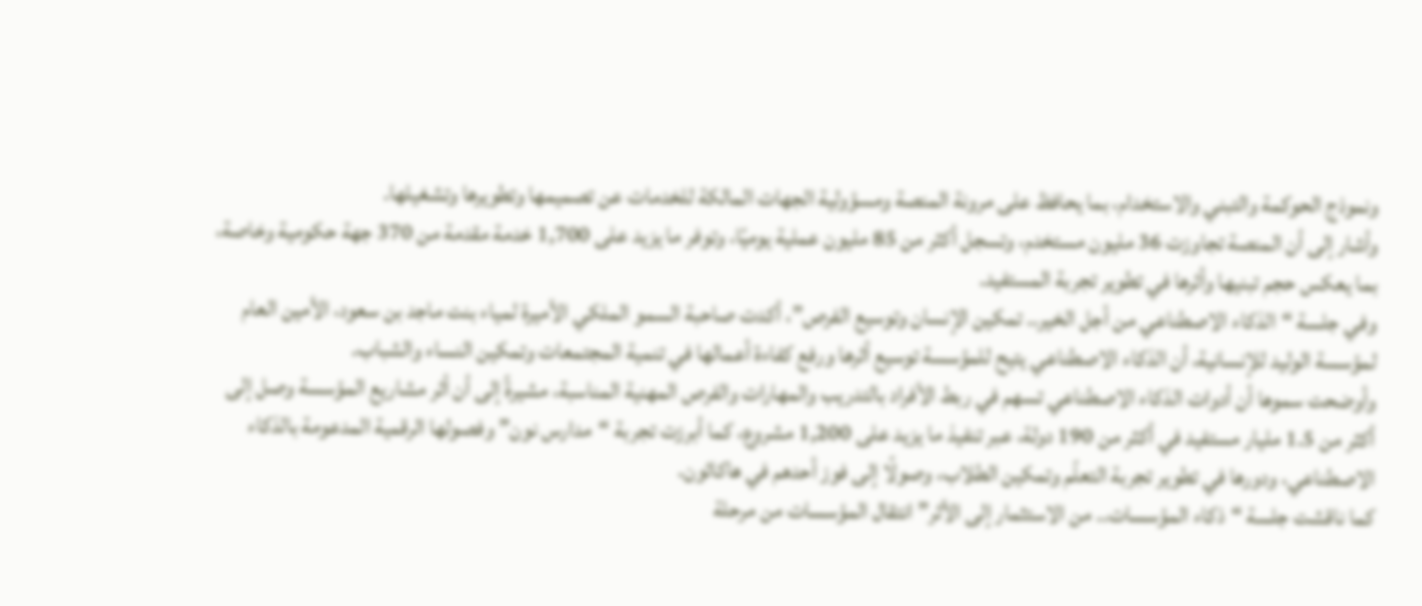ونموذج الحوكمة والتبني والاستخدام، بما يحافظ على مرونة المنصة ومسؤولية الجهات المالكة للخدمات عن تصميمها وتطويرها وتشغيلها.
وأشار إلى أن المنصة تجاوزت 36 مليون مستخدم، وتسجل أكثر من 85 مليون عملية يوميًا، وتوفر ما يزيد على 1,700 خدمة مقدمة من 370 جهة حكومية وخاصة، بما يعكس حجم تبنيها وأثرها في تطوير تجربة المستفيد.
وفي جلسة “الذكاء الاصطناعي من أجل الخير.. تمكين الإنسان وتوسيع الفرص”، أكدت صاحبة السمو الملكي الأميرة لمياء بنت ماجد بن سعود، الأمين العام لمؤسسة الوليد للإنسانية، أن الذكاء الاصطناعي يتيح للمؤسسة توسيع أثرها ورفع كفاءة أعمالها في تنمية المجتمعات وتمكين النساء والشباب.
وأوضحت سموها أن أدوات الذكاء الاصطناعي تسهم في ربط الأفراد بالتدريب والمهارات والفرص المهنية المناسبة، مشيرةً إلى أن أثر مشاريع المؤسسة وصل إلى أكثر من 1.5 مليار مستفيد في أكثر من 190 دولة، عبر تنفيذ ما يزيد على 1,200 مشروع، كما أبرزت تجربة “مدارس نون” وفصولها الرقمية المدعومة بالذكاء الاصطناعي، ودورها في تطوير تجربة التعلّم وتمكين الطلاب، وصولًا إلى فوز أحدهم في هاكاثون.
كما ناقشت جلسة “ذكاء المؤسسات.. من الاستثمار إلى الأثر” انتقال المؤسسات من مرحلة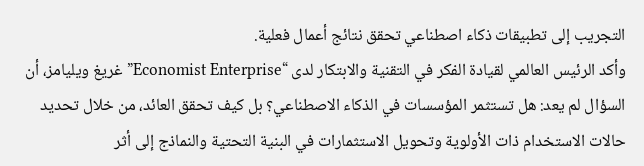التجريب إلى تطبيقات ذكاء اصطناعي تحقق نتائج أعمال فعلية.
وأكد الرئيس العالمي لقيادة الفكر في التقنية والابتكار لدى “Economist Enterprise” غريغ ويليامز، أن السؤال لم يعد: هل تستثمر المؤسسات في الذكاء الاصطناعي؟ بل كيف تحقق العائد، من خلال تحديد حالات الاستخدام ذات الأولوية وتحويل الاستثمارات في البنية التحتية والنماذج إلى أثر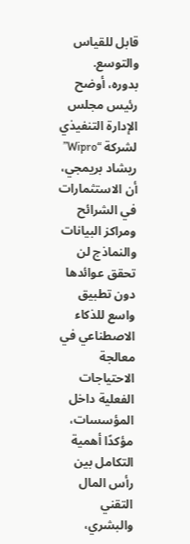قابل للقياس والتوسع.
بدوره، أوضح رئيس مجلس الإدارة التنفيذي لشركة “Wipro” ريشاد بريمجي، أن الاستثمارات في الشرائح ومراكز البيانات والنماذج لن تحقق عوائدها دون تطبيق واسع للذكاء الاصطناعي في معالجة الاحتياجات الفعلية داخل المؤسسات، مؤكدًا أهمية التكامل بين رأس المال التقني والبشري،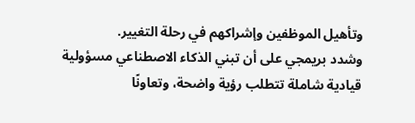وتأهيل الموظفين وإشراكهم في رحلة التغيير.
وشدد بريمجي على أن تبني الذكاء الاصطناعي مسؤولية قيادية شاملة تتطلب رؤية واضحة، وتعاونًا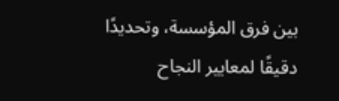بين فرق المؤسسة، وتحديدًا دقيقًا لمعايير النجاح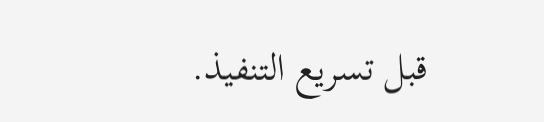قبل تسريع التنفيذ.